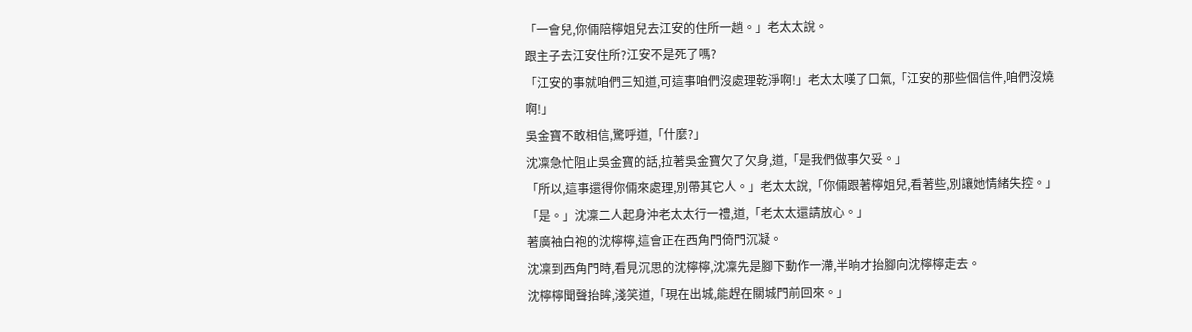「一會兒,你倆陪檸姐兒去江安的住所一趟。」老太太說。
跟主子去江安住所?江安不是死了嗎?
「江安的事就咱們三知道,可這事咱們沒處理乾淨啊!」老太太嘆了口氣,「江安的那些個信件,咱們沒燒啊!」
吳金寶不敢相信,驚呼道,「什麼?」
沈凜急忙阻止吳金寶的話,拉著吳金寶欠了欠身,道,「是我們做事欠妥。」
「所以,這事還得你倆來處理,別帶其它人。」老太太說,「你倆跟著檸姐兒,看著些,別讓她情緒失控。」
「是。」沈凜二人起身沖老太太行一禮,道,「老太太還請放心。」
著廣袖白袍的沈檸檸,這會正在西角門倚門沉凝。
沈凜到西角門時,看見沉思的沈檸檸,沈凜先是腳下動作一滯,半晌才抬腳向沈檸檸走去。
沈檸檸聞聲抬眸,淺笑道,「現在出城,能趕在關城門前回來。」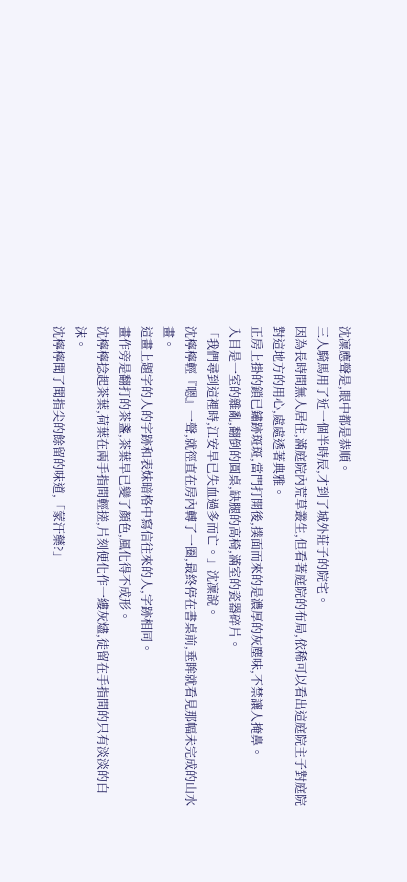沈凜應聲是,眼中都是恭順。
三人騎馬用了近一個半時辰,才到了城外莊子的院宅。
因為長時間無人居住,滿庭院內荒草叢生,但看著庭院的布局,依稀可以看出這庭院主子對庭院對這地方的用心,處處透著典雅。
正房上掛的鎖已鏽跡斑斑,當門打開後,撲面而來的是濃厚的灰塵味,不禁讓人掩鼻。
入目是一室的雜亂,翻倒的圓桌,缺腿的高椅,滿室的瓷器碎片。
「我們尋到這裡時,江安早已失血過多而亡。」沈凜說。
沈檸檸輕『嗯』一聲,就徑直在房內轉了一圈,最終停在書桌前,垂眸就看見那幅未完成的山水畫。
這畫上題字的人的字跡和表妹暗格中寫信往來的人,字跡相同。
畫作旁是翻打的茶盞,茶葉早已變了顏色,風化得不成形。
沈檸檸捻起茶葉,荷葉在兩手指間輕搓,片刻便化作一縷灰燼,徒留在手指間的只有淡淡的白沫。
沈檸檸聞了聞指尖的餘留的味道,「蒙汗藥?」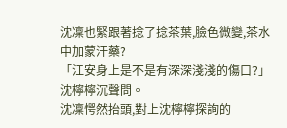沈凜也緊跟著捻了捻茶葉,臉色微變,茶水中加蒙汗藥?
「江安身上是不是有深深淺淺的傷口?」沈檸檸沉聲問。
沈凜愕然抬頭,對上沈檸檸探詢的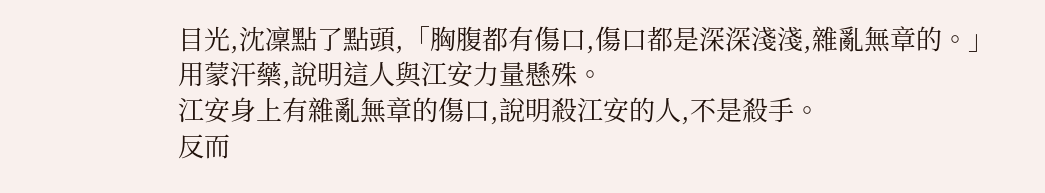目光,沈凜點了點頭,「胸腹都有傷口,傷口都是深深淺淺,雜亂無章的。」
用蒙汗藥,說明這人與江安力量懸殊。
江安身上有雜亂無章的傷口,說明殺江安的人,不是殺手。
反而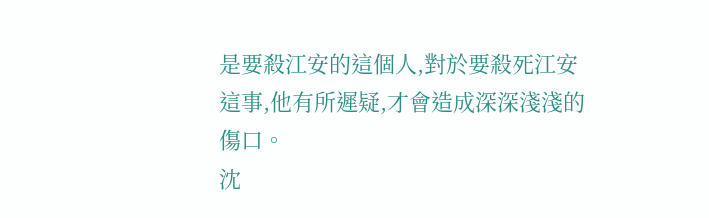是要殺江安的這個人,對於要殺死江安這事,他有所遲疑,才會造成深深淺淺的傷口。
沈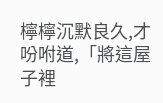檸檸沉默良久,才吩咐道,「將這屋子裡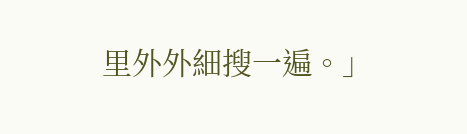里外外細搜一遍。」